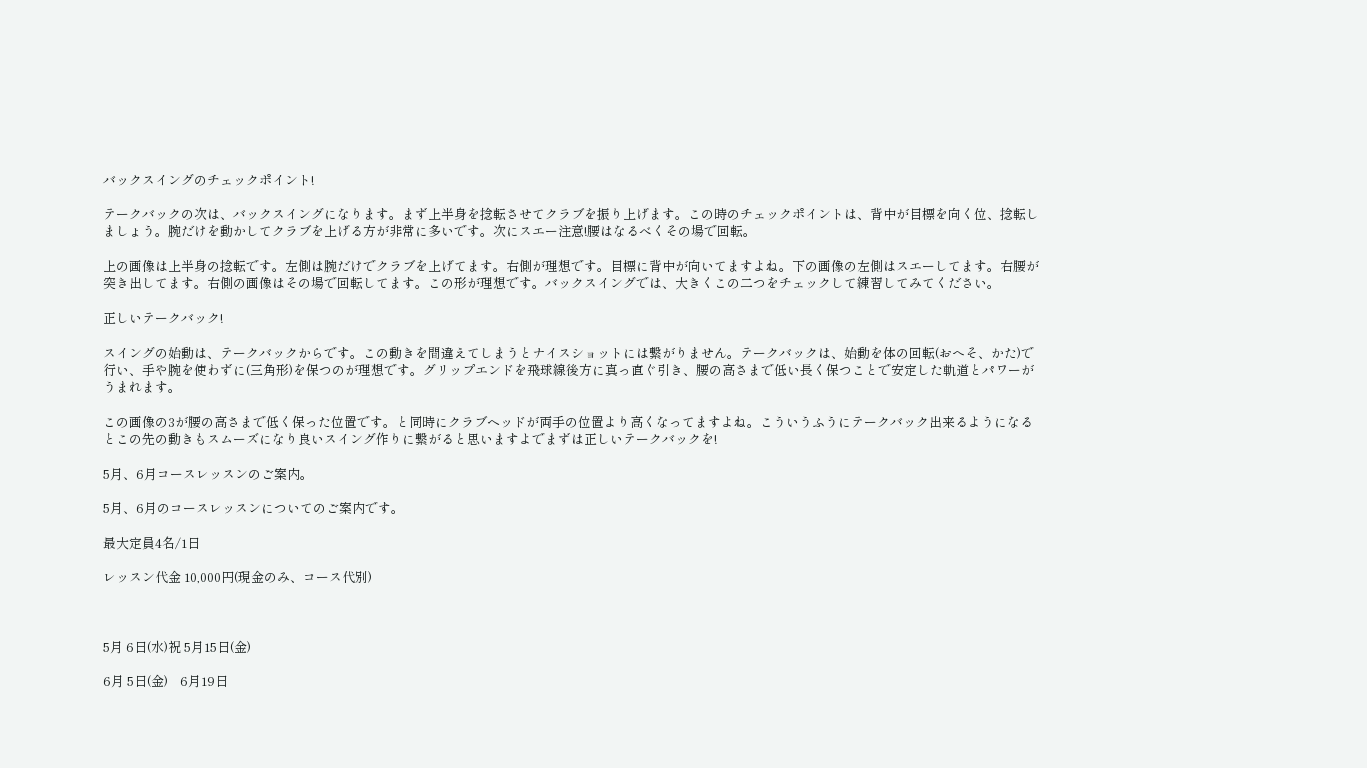バックスイングのチェックポイント!

テークバックの次は、バックスイングになります。まず上半身を捻転させてクラブを振り上げます。この時のチェックポイントは、背中が目標を向く位、捻転しましょう。腕だけを動かしてクラブを上げる方が非常に多いです。次にスエー注意!腰はなるべくその場で回転。

上の画像は上半身の捻転です。左側は腕だけでクラブを上げてます。右側が理想です。目標に背中が向いてますよね。下の画像の左側はスエーしてます。右腰が突き出してます。右側の画像はその場で回転してます。この形が理想です。バックスイングでは、大きくこの二つをチェックして練習してみてください。

正しいテークバック!

スイングの始動は、テークバックからです。この動きを間違えてしまうとナイスショットには繋がりません。テークバックは、始動を体の回転(おへそ、かた)で行い、手や腕を使わずに(三角形)を保つのが理想です。グリップエンドを飛球線後方に真っ直ぐ引き、腰の高さまで低い長く保つことで安定した軌道とパワーがうまれます。

この画像の3が腰の高さまで低く保った位置です。と同時にクラブヘッドが両手の位置より高くなってますよね。こういうふうにテークバック出来るようになるとこの先の動きもスムーズになり良いスイング作りに繋がると思いますよでまずは正しいテークバックを!

5月、6月コースレッスンのご案内。

5月、6月のコースレッスンについてのご案内です。

最大定員4名/1日

レッスン代金 10,000円(現金のみ、コース代別)



5月 6日(水)祝 5月15日(金)

6月 5日(金)    6月19日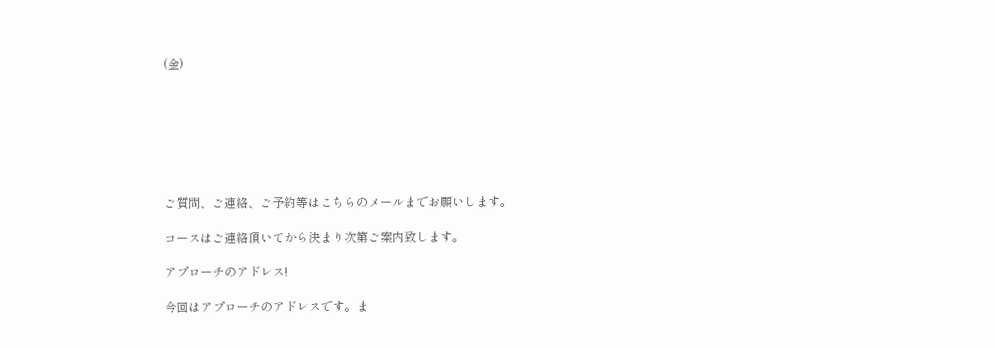(金)







ご質問、ご連絡、ご予約等はこちらのメールまでお願いします。

コースはご連絡頂いてから決まり次第ご案内致します。

アプローチのアドレス!

今回はアプローチのアドレスです。ま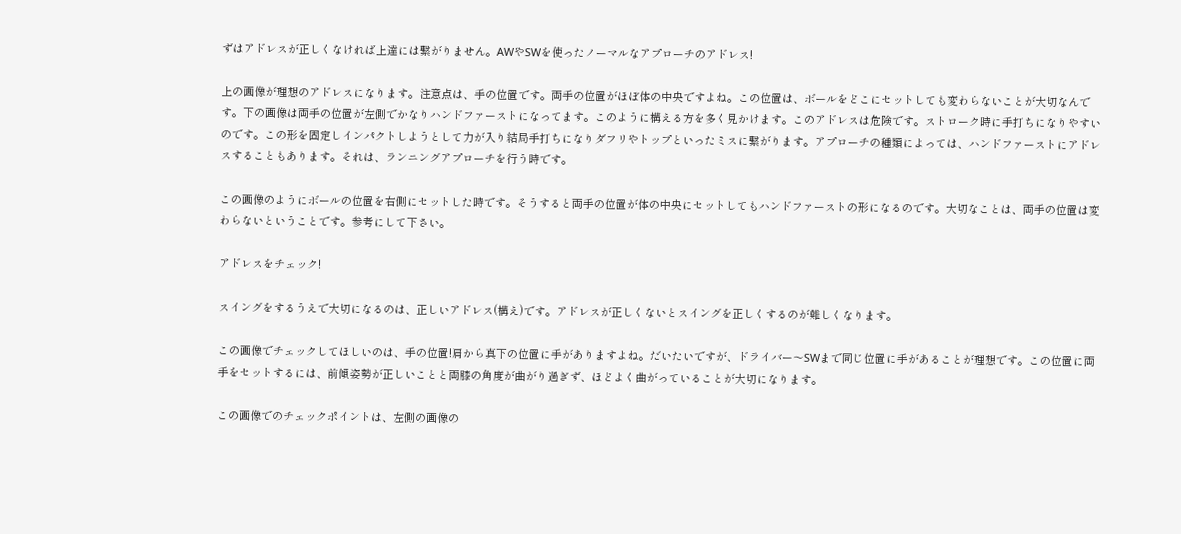ずはアドレスが正しくなければ上達には繋がりません。AWやSWを使ったノーマルなアプローチのアドレス!

上の画像が理想のアドレスになります。注意点は、手の位置です。両手の位置がほぼ体の中央ですよね。この位置は、ボールをどこにセットしても変わらないことが大切なんです。下の画像は両手の位置が左側でかなりハンドファーストになってます。このように構える方を多く見かけます。このアドレスは危険です。ストローク時に手打ちになりやすいのです。この形を固定しインパクトしようとして力が入り結局手打ちになりダフリやトップといったミスに繋がります。アプローチの種類によっては、ハンドファーストにアドレスすることもあります。それは、ランニングアプローチを行う時です。

この画像のようにボールの位置を右側にセットした時です。そうすると両手の位置が体の中央にセットしてもハンドファーストの形になるのです。大切なことは、両手の位置は変わらないということです。参考にして下さい。

アドレスをチェック!

スイングをするうえで大切になるのは、正しいアドレス(構え)です。アドレスが正しくないとスイングを正しくするのが難しくなります。

この画像でチェックしてほしいのは、手の位置!肩から真下の位置に手がありますよね。だいたいですが、ドライバー〜SWまで同じ位置に手があることが理想です。この位置に両手をセットするには、前傾姿勢が正しいことと両膝の角度が曲がり過ぎず、ほどよく曲がっていることが大切になります。

この画像でのチェックポイントは、左側の画像の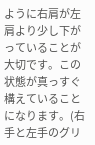ように右肩が左肩より少し下がっていることが大切です。この状態が真っすぐ構えていることになります。(右手と左手のグリ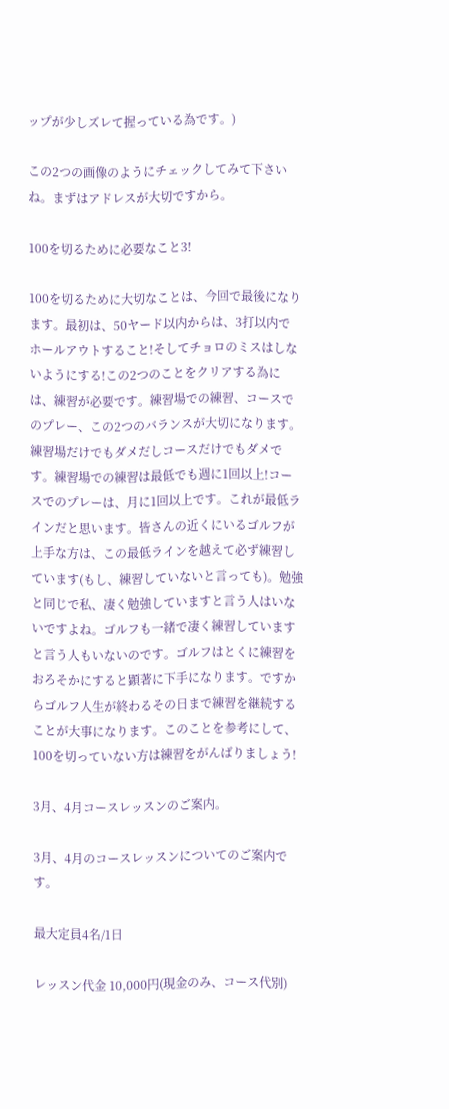ップが少しズレて握っている為です。)

この2つの画像のようにチェックしてみて下さいね。まずはアドレスが大切ですから。

100を切るために必要なこと3!

100を切るために大切なことは、今回で最後になります。最初は、50ヤード以内からは、3打以内でホールアウトすること!そしてチョロのミスはしないようにする!この2つのことをクリアする為には、練習が必要です。練習場での練習、コースでのプレー、この2つのバランスが大切になります。練習場だけでもダメだしコースだけでもダメです。練習場での練習は最低でも週に1回以上!コースでのプレーは、月に1回以上です。これが最低ラインだと思います。皆さんの近くにいるゴルフが上手な方は、この最低ラインを越えて必ず練習しています(もし、練習していないと言っても)。勉強と同じで私、凄く勉強していますと言う人はいないですよね。ゴルフも一緒で凄く練習していますと言う人もいないのです。ゴルフはとくに練習をおろそかにすると顕著に下手になります。ですからゴルフ人生が終わるその日まで練習を継続することが大事になります。このことを参考にして、100を切っていない方は練習をがんばりましょう!

3月、4月コースレッスンのご案内。

3月、4月のコースレッスンについてのご案内です。

最大定員4名/1日

レッスン代金 10,000円(現金のみ、コース代別)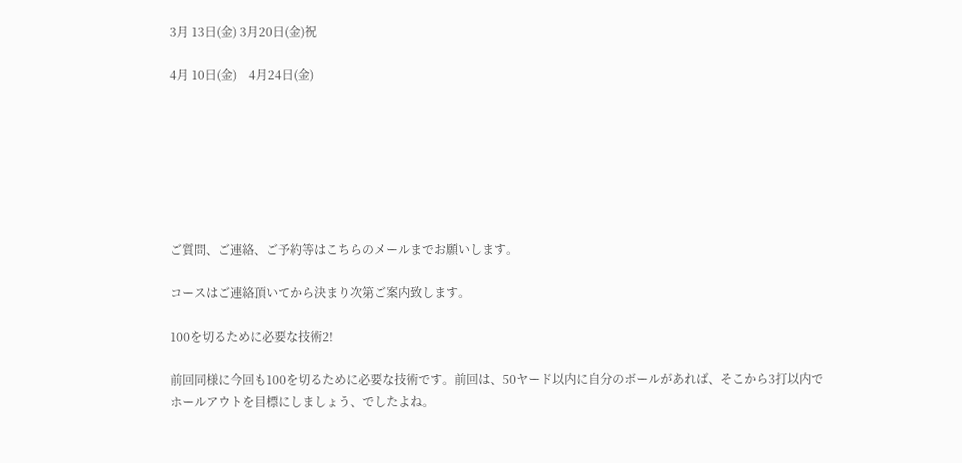3月 13日(金) 3月20日(金)祝

4月 10日(金)    4月24日(金)







ご質問、ご連絡、ご予約等はこちらのメールまでお願いします。

コースはご連絡頂いてから決まり次第ご案内致します。

100を切るために必要な技術2!

前回同様に今回も100を切るために必要な技術です。前回は、50ヤード以内に自分のボールがあれば、そこから3打以内でホールアウトを目標にしましょう、でしたよね。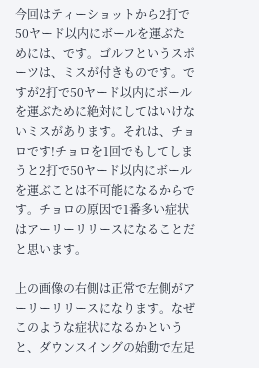今回はティーショットから2打で50ヤード以内にボールを運ぶためには、です。ゴルフというスポーツは、ミスが付きものです。ですが2打で50ヤード以内にボールを運ぶために絶対にしてはいけないミスがあります。それは、チョロです!チョロを1回でもしてしまうと2打で50ヤード以内にボールを運ぶことは不可能になるからです。チョロの原因で1番多い症状はアーリーリリースになることだと思います。

上の画像の右側は正常で左側がアーリーリリースになります。なぜこのような症状になるかというと、ダウンスイングの始動で左足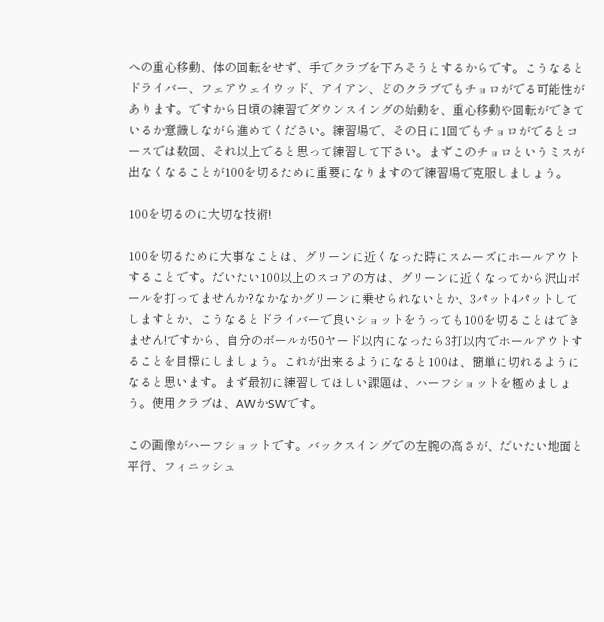への重心移動、体の回転をせず、手でクラブを下ろそうとするからです。こうなるとドライバー、フェアウェイウッド、アイアン、どのクラブでもチョロがでる可能性があります。ですから日頃の練習でダウンスイングの始動を、重心移動や回転ができているか意識しながら進めてください。練習場で、その日に1回でもチョロがでるとコースでは数回、それ以上でると思って練習して下さい。まずこのチョロというミスが出なくなることが100を切るために重要になりますので練習場で克服しましょう。

100を切るのに大切な技術!

100を切るために大事なことは、グリーンに近くなった時にスムーズにホールアウトすることです。だいたい100以上のスコアの方は、グリーンに近くなってから沢山ボールを打ってませんか?なかなかグリーンに乗せられないとか、3パット4パットしてしますとか、こうなるとドライバーで良いショットをうっても100を切ることはできません!ですから、自分のボールが50ヤード以内になったら3打以内でホールアウトすることを目標にしましょう。これが出来るようになると100は、簡単に切れるようになると思います。まず最初に練習してほしい課題は、ハーフショットを極めましょう。使用クラブは、AWかSWです。

この画像がハーフショットです。バックスイングでの左腕の高さが、だいたい地面と平行、フィニッシュ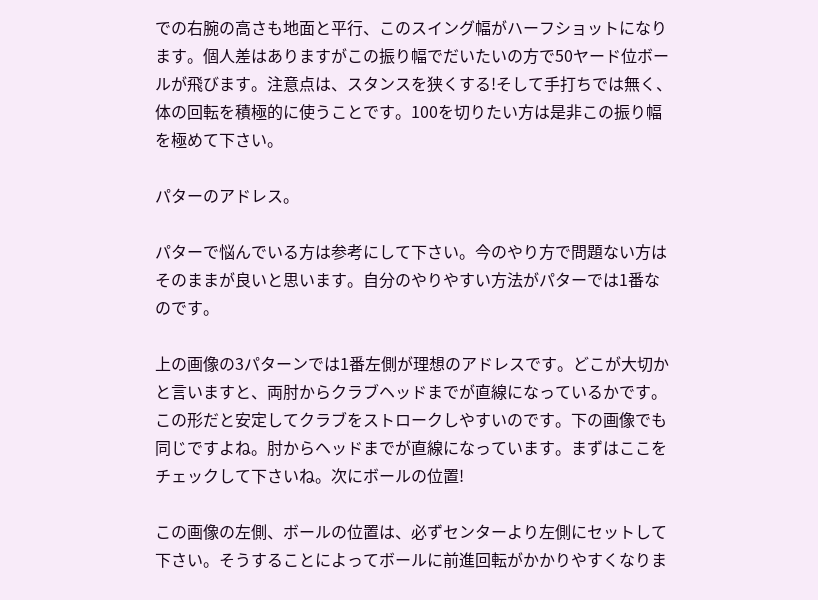での右腕の高さも地面と平行、このスイング幅がハーフショットになります。個人差はありますがこの振り幅でだいたいの方で50ヤード位ボールが飛びます。注意点は、スタンスを狭くする!そして手打ちでは無く、体の回転を積極的に使うことです。100を切りたい方は是非この振り幅を極めて下さい。

パターのアドレス。

パターで悩んでいる方は参考にして下さい。今のやり方で問題ない方はそのままが良いと思います。自分のやりやすい方法がパターでは1番なのです。

上の画像の3パターンでは1番左側が理想のアドレスです。どこが大切かと言いますと、両肘からクラブヘッドまでが直線になっているかです。この形だと安定してクラブをストロークしやすいのです。下の画像でも同じですよね。肘からヘッドまでが直線になっています。まずはここをチェックして下さいね。次にボールの位置!

この画像の左側、ボールの位置は、必ずセンターより左側にセットして下さい。そうすることによってボールに前進回転がかかりやすくなりま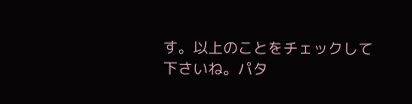す。以上のことをチェックして下さいね。パタ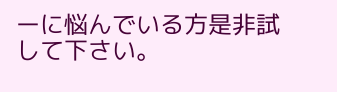ーに悩んでいる方是非試して下さい。